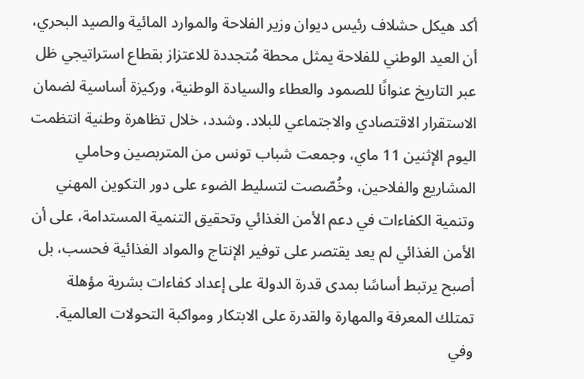أكد هيكل حشلاف رئيس ديوان وزير الفلاحة والموارد المائية والصيد البحري، أن العيد الوطني للفلاحة يمثل محطة مُتجددة للاعتزاز بقطاع استراتيجي ظل عبر التاريخ عنوانًا للصمود والعطاء والسيادة الوطنية، وركيزة أساسية لضمان الاستقرار الاقتصادي والاجتماعي للبلاد. وشدد، خلال تظاهرة وطنية انتظمت اليوم الإثنين 11 ماي، وجمعت شباب تونس من المتربصين وحاملي المشاريع والفلاحين، وخُصّصت لتسليط الضوء على دور التكوين المهني وتنمية الكفاءات في دعم الأمن الغذائي وتحقيق التنمية المستدامة، على أن الأمن الغذائي لم يعد يقتصر على توفير الإنتاج والمواد الغذائية فحسب، بل أصبح يرتبط أساسًا بمدى قدرة الدولة على إعداد كفاءات بشرية مؤهلة تمتلك المعرفة والمهارة والقدرة على الابتكار ومواكبة التحولات العالمية. وفي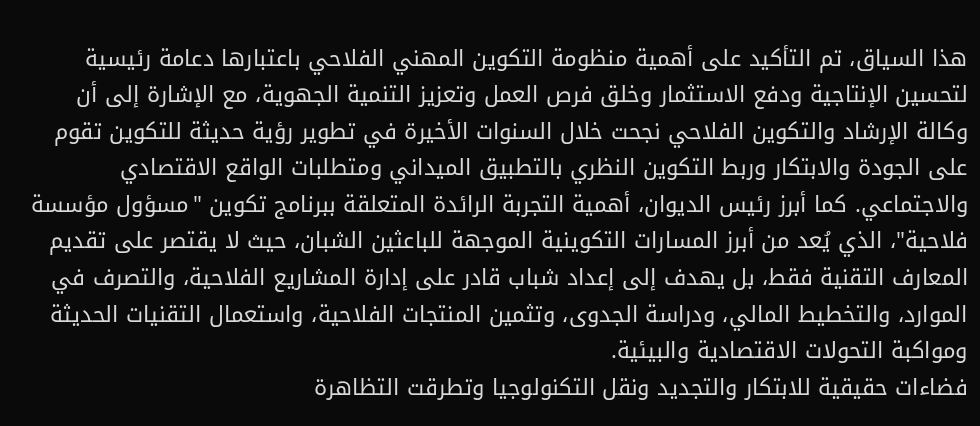هذا السياق، تم التأكيد على أهمية منظومة التكوين المهني الفلاحي باعتبارها دعامة رئيسية لتحسين الإنتاجية ودفع الاستثمار وخلق فرص العمل وتعزيز التنمية الجهوية، مع الإشارة إلى أن وكالة الإرشاد والتكوين الفلاحي نجحت خلال السنوات الأخيرة في تطوير رؤية حديثة للتكوين تقوم على الجودة والابتكار وربط التكوين النظري بالتطبيق الميداني ومتطلبات الواقع الاقتصادي والاجتماعي. كما أبرز رئيس الديوان، أهمية التجربة الرائدة المتعلقة ببرنامج تكوين "مسؤول مؤسسة فلاحية"، الذي يُعد من أبرز المسارات التكوينية الموجهة للباعثين الشبان، حيث لا يقتصر على تقديم المعارف التقنية فقط، بل يهدف إلى إعداد شباب قادر على إدارة المشاريع الفلاحية، والتصرف في الموارد، والتخطيط المالي، ودراسة الجدوى، وتثمين المنتجات الفلاحية، واستعمال التقنيات الحديثة ومواكبة التحولات الاقتصادية والبيئية.
فضاءات حقيقية للابتكار والتجديد ونقل التكنولوجيا وتطرقت التظاهرة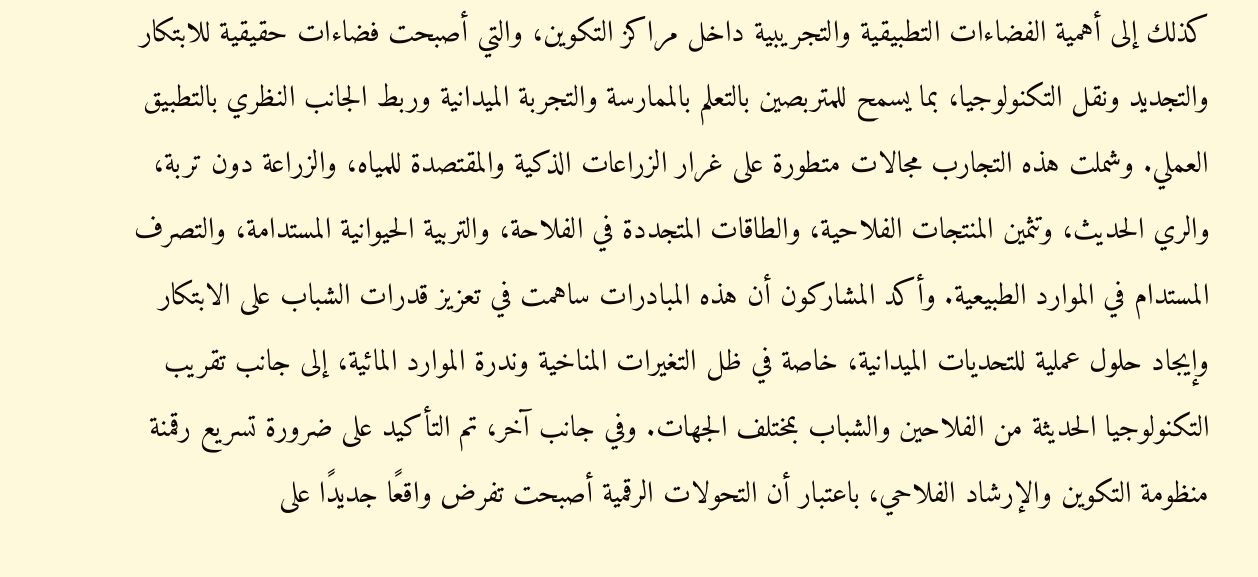كذلك إلى أهمية الفضاءات التطبيقية والتجريبية داخل مراكز التكوين، والتي أصبحت فضاءات حقيقية للابتكار والتجديد ونقل التكنولوجيا، بما يسمح للمتربصين بالتعلم بالممارسة والتجربة الميدانية وربط الجانب النظري بالتطبيق العملي. وشملت هذه التجارب مجالات متطورة على غرار الزراعات الذكية والمقتصدة للمياه، والزراعة دون تربة، والري الحديث، وتثمين المنتجات الفلاحية، والطاقات المتجددة في الفلاحة، والتربية الحيوانية المستدامة، والتصرف المستدام في الموارد الطبيعية. وأكد المشاركون أن هذه المبادرات ساهمت في تعزيز قدرات الشباب على الابتكار وإيجاد حلول عملية للتحديات الميدانية، خاصة في ظل التغيرات المناخية وندرة الموارد المائية، إلى جانب تقريب التكنولوجيا الحديثة من الفلاحين والشباب بمختلف الجهات. وفي جانب آخر، تم التأكيد على ضرورة تسريع رقمنة منظومة التكوين والإرشاد الفلاحي، باعتبار أن التحولات الرقمية أصبحت تفرض واقعًا جديدًا على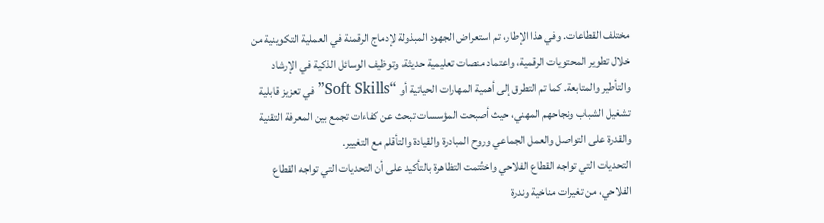مختلف القطاعات. وفي هذا الإطار، تم استعراض الجهود المبذولة لإدماج الرقمنة في العملية التكوينية من خلال تطوير المحتويات الرقمية، واعتماد منصات تعليمية حديثة، وتوظيف الوسائل الذكية في الإرشاد والتأطير والمتابعة. كما تم التطرق إلى أهمية المهارات الحياتية أو “Soft Skills” في تعزيز قابلية تشغيل الشباب ونجاحهم المهني، حيث أصبحت المؤسسات تبحث عن كفاءات تجمع بين المعرفة التقنية والقدرة على التواصل والعمل الجماعي وروح المبادرة والقيادة والتأقلم مع التغيير.
التحديات التي تواجه القطاع الفلاحي واختُتمت التظاهرة بالتأكيد على أن التحديات التي تواجه القطاع الفلاحي، من تغيرات مناخية وندرة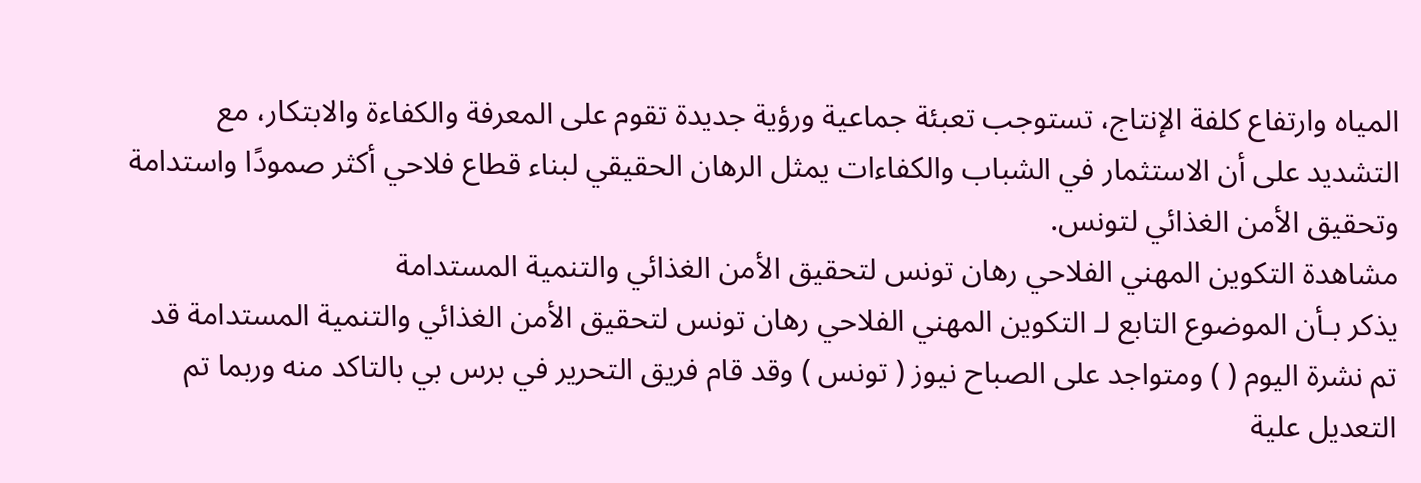المياه وارتفاع كلفة الإنتاج، تستوجب تعبئة جماعية ورؤية جديدة تقوم على المعرفة والكفاءة والابتكار، مع التشديد على أن الاستثمار في الشباب والكفاءات يمثل الرهان الحقيقي لبناء قطاع فلاحي أكثر صمودًا واستدامة وتحقيق الأمن الغذائي لتونس.
مشاهدة التكوين المهني الفلاحي رهان تونس لتحقيق الأمن الغذائي والتنمية المستدامة
يذكر بـأن الموضوع التابع لـ التكوين المهني الفلاحي رهان تونس لتحقيق الأمن الغذائي والتنمية المستدامة قد تم نشرة اليوم ( ) ومتواجد على الصباح نيوز ( تونس ) وقد قام فريق التحرير في برس بي بالتاكد منه وربما تم التعديل علية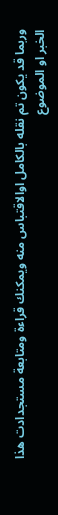وربما قد يكون تم نقله بالكامل اوالاقتباس منه ويمكنك قراءة ومتابعة مستجدادت هذا الخبر او الموضوع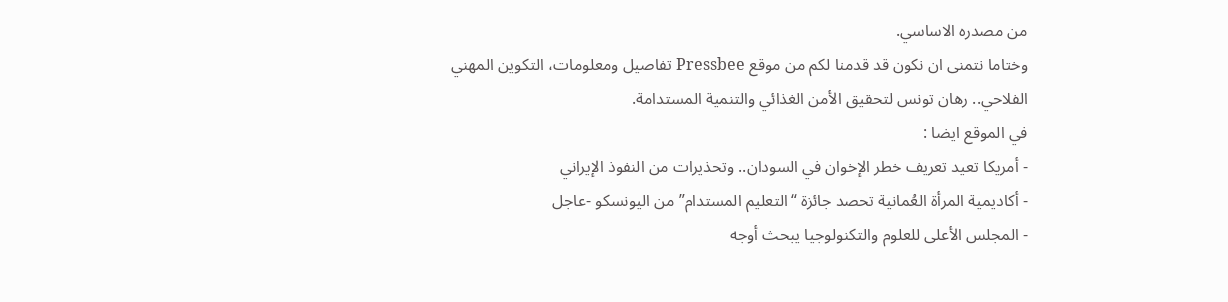من مصدره الاساسي.
وختاما نتمنى ان نكون قد قدمنا لكم من موقع Pressbee تفاصيل ومعلومات، التكوين المهني الفلاحي.. رهان تونس لتحقيق الأمن الغذائي والتنمية المستدامة.
في الموقع ايضا :
- أمريكا تعيد تعريف خطر الإخوان في السودان.. وتحذيرات من النفوذ الإيراني
- أكاديمية المرأة العُمانية تحصد جائزة “التعليم المستدام” من اليونسكو -عاجل
- المجلس الأعلى للعلوم والتكنولوجيا يبحث أوجه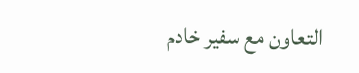التعاون مع سفير خادم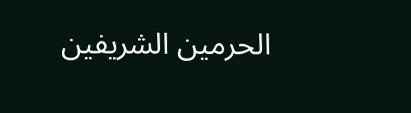الحرمين الشريفين